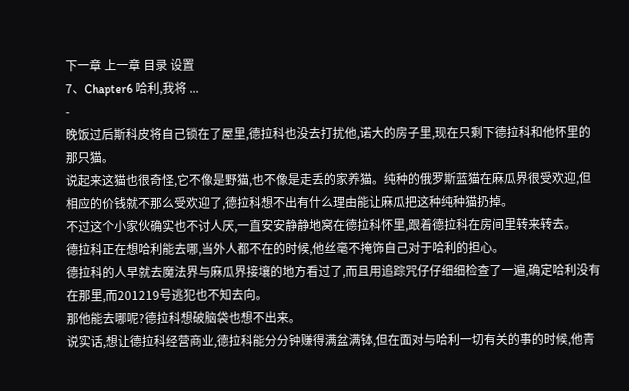下一章 上一章 目录 设置
7、Chapter6 哈利,我将 ...
-
晚饭过后斯科皮将自己锁在了屋里,德拉科也没去打扰他,诺大的房子里,现在只剩下德拉科和他怀里的那只猫。
说起来这猫也很奇怪,它不像是野猫,也不像是走丢的家养猫。纯种的俄罗斯蓝猫在麻瓜界很受欢迎,但相应的价钱就不那么受欢迎了,德拉科想不出有什么理由能让麻瓜把这种纯种猫扔掉。
不过这个小家伙确实也不讨人厌,一直安安静静地窝在德拉科怀里,跟着德拉科在房间里转来转去。
德拉科正在想哈利能去哪,当外人都不在的时候,他丝毫不掩饰自己对于哈利的担心。
德拉科的人早就去魔法界与麻瓜界接壤的地方看过了,而且用追踪咒仔仔细细检查了一遍,确定哈利没有在那里,而201219号逃犯也不知去向。
那他能去哪呢?德拉科想破脑袋也想不出来。
说实话,想让德拉科经营商业,德拉科能分分钟赚得满盆满钵,但在面对与哈利一切有关的事的时候,他青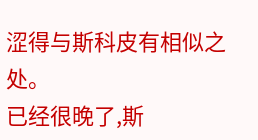涩得与斯科皮有相似之处。
已经很晚了,斯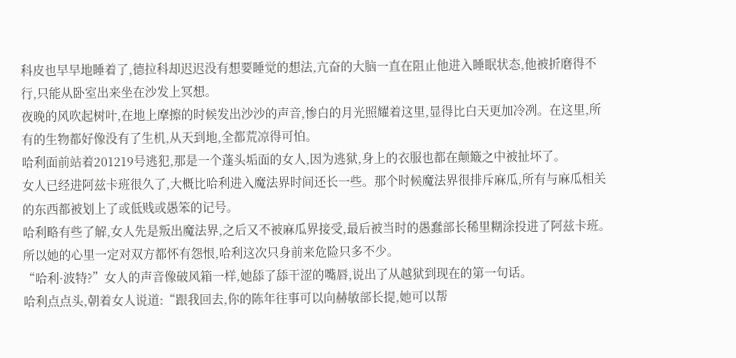科皮也早早地睡着了,德拉科却迟迟没有想要睡觉的想法,亢奋的大脑一直在阻止他进入睡眠状态,他被折磨得不行,只能从卧室出来坐在沙发上冥想。
夜晚的风吹起树叶,在地上摩擦的时候发出沙沙的声音,惨白的月光照耀着这里,显得比白天更加冷冽。在这里,所有的生物都好像没有了生机,从天到地,全都荒凉得可怕。
哈利面前站着201219号逃犯,那是一个蓬头垢面的女人,因为逃狱,身上的衣服也都在颠簸之中被扯坏了。
女人已经进阿兹卡班很久了,大概比哈利进入魔法界时间还长一些。那个时候魔法界很排斥麻瓜,所有与麻瓜相关的东西都被划上了或低贱或愚笨的记号。
哈利略有些了解,女人先是叛出魔法界,之后又不被麻瓜界接受,最后被当时的愚蠢部长稀里糊涂投进了阿兹卡班。所以她的心里一定对双方都怀有怨恨,哈利这次只身前来危险只多不少。
“哈利·波特?”女人的声音像破风箱一样,她舔了舔干涩的嘴唇,说出了从越狱到现在的第一句话。
哈利点点头,朝着女人说道:“跟我回去,你的陈年往事可以向赫敏部长提,她可以帮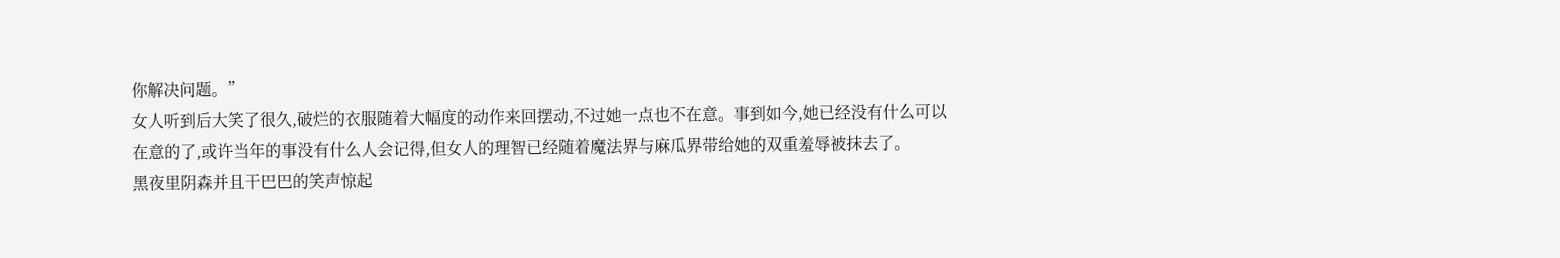你解决问题。”
女人听到后大笑了很久,破烂的衣服随着大幅度的动作来回摆动,不过她一点也不在意。事到如今,她已经没有什么可以在意的了,或许当年的事没有什么人会记得,但女人的理智已经随着魔法界与麻瓜界带给她的双重羞辱被抹去了。
黑夜里阴森并且干巴巴的笑声惊起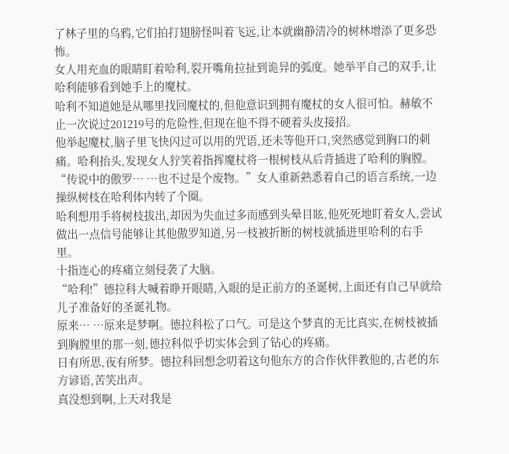了林子里的乌鸦,它们拍打翅膀怪叫着飞远,让本就幽静清冷的树林增添了更多恐怖。
女人用充血的眼睛盯着哈利,裂开嘴角拉扯到诡异的弧度。她举平自己的双手,让哈利能够看到她手上的魔杖。
哈利不知道她是从哪里找回魔杖的,但他意识到拥有魔杖的女人很可怕。赫敏不止一次说过201219号的危险性,但现在他不得不硬着头皮接招。
他举起魔杖,脑子里飞快闪过可以用的咒语,还未等他开口,突然感觉到胸口的刺痛。哈利抬头,发现女人狞笑着指挥魔杖将一根树枝从后背插进了哈利的胸膛。
“传说中的傲罗… …也不过是个废物。”女人重新熟悉着自己的语言系统,一边操纵树枝在哈利体内转了个圈。
哈利想用手将树枝拔出,却因为失血过多而感到头晕目眩,他死死地盯着女人,尝试做出一点信号能够让其他傲罗知道,另一枝被折断的树枝就插进里哈利的右手里。
十指连心的疼痛立刻侵袭了大脑。
“哈利!”德拉科大喊着睁开眼睛,入眼的是正前方的圣诞树,上面还有自己早就给儿子准备好的圣诞礼物。
原来… …原来是梦啊。德拉科松了口气。可是这个梦真的无比真实,在树枝被插到胸膛里的那一刻,德拉科似乎切实体会到了钻心的疼痛。
日有所思,夜有所梦。德拉科回想念叨着这句他东方的合作伙伴教他的,古老的东方谚语,苦笑出声。
真没想到啊,上天对我是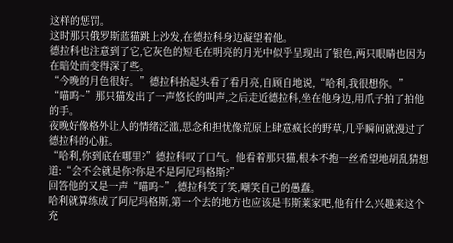这样的惩罚。
这时那只俄罗斯蓝猫跳上沙发,在德拉科身边凝望着他。
德拉科也注意到了它,它灰色的短毛在明亮的月光中似乎呈现出了银色,两只眼睛也因为在暗处而变得深了些。
“今晚的月色很好。”德拉科抬起头看了看月亮,自顾自地说,“哈利,我很想你。”
“喵呜~”那只猫发出了一声悠长的叫声,之后走近德拉科,坐在他身边,用爪子拍了拍他的手。
夜晚好像格外让人的情绪泛滥,思念和担忧像荒原上肆意疯长的野草,几乎瞬间就漫过了德拉科的心脏。
“哈利,你到底在哪里?”德拉科叹了口气。他看着那只猫,根本不抱一丝希望地胡乱猜想道:“会不会就是你?你是不是阿尼玛格斯?”
回答他的又是一声“喵呜~”,德拉科笑了笑,嘲笑自己的愚蠢。
哈利就算练成了阿尼玛格斯,第一个去的地方也应该是韦斯莱家吧,他有什么兴趣来这个充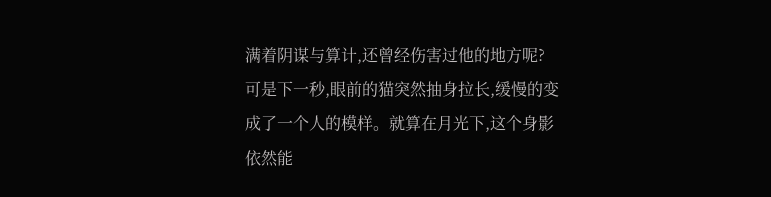满着阴谋与算计,还曾经伤害过他的地方呢?
可是下一秒,眼前的猫突然抽身拉长,缓慢的变成了一个人的模样。就算在月光下,这个身影依然能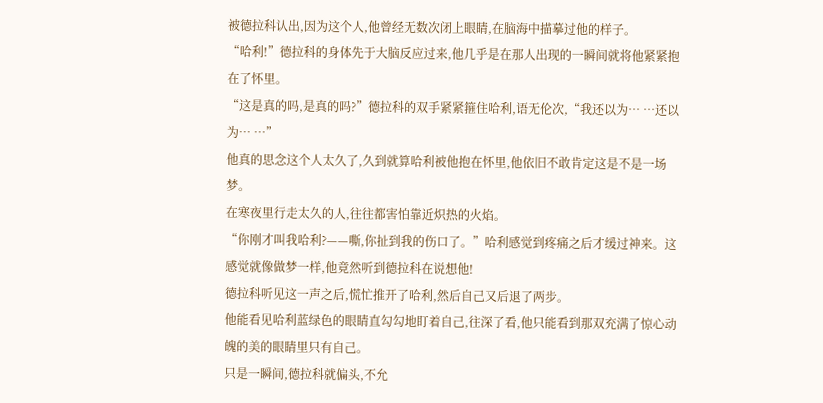被德拉科认出,因为这个人,他曾经无数次闭上眼睛,在脑海中描摹过他的样子。
“哈利!”德拉科的身体先于大脑反应过来,他几乎是在那人出现的一瞬间就将他紧紧抱在了怀里。
“这是真的吗,是真的吗?”德拉科的双手紧紧箍住哈利,语无伦次,“我还以为… …还以为… …”
他真的思念这个人太久了,久到就算哈利被他抱在怀里,他依旧不敢肯定这是不是一场梦。
在寒夜里行走太久的人,往往都害怕靠近炽热的火焰。
“你刚才叫我哈利?——嘶,你扯到我的伤口了。”哈利感觉到疼痛之后才缓过神来。这感觉就像做梦一样,他竟然听到德拉科在说想他!
德拉科听见这一声之后,慌忙推开了哈利,然后自己又后退了两步。
他能看见哈利蓝绿色的眼睛直勾勾地盯着自己,往深了看,他只能看到那双充满了惊心动魄的美的眼睛里只有自己。
只是一瞬间,德拉科就偏头,不允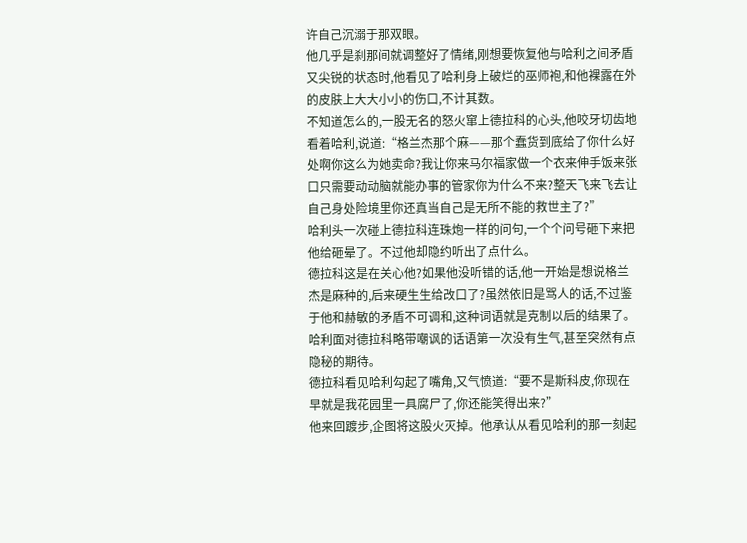许自己沉溺于那双眼。
他几乎是刹那间就调整好了情绪,刚想要恢复他与哈利之间矛盾又尖锐的状态时,他看见了哈利身上破烂的巫师袍,和他裸露在外的皮肤上大大小小的伤口,不计其数。
不知道怎么的,一股无名的怒火窜上德拉科的心头,他咬牙切齿地看着哈利,说道:“格兰杰那个麻——那个蠢货到底给了你什么好处啊你这么为她卖命?我让你来马尔福家做一个衣来伸手饭来张口只需要动动脑就能办事的管家你为什么不来?整天飞来飞去让自己身处险境里你还真当自己是无所不能的救世主了?”
哈利头一次碰上德拉科连珠炮一样的问句,一个个问号砸下来把他给砸晕了。不过他却隐约听出了点什么。
德拉科这是在关心他?如果他没听错的话,他一开始是想说格兰杰是麻种的,后来硬生生给改口了?虽然依旧是骂人的话,不过鉴于他和赫敏的矛盾不可调和,这种词语就是克制以后的结果了。
哈利面对德拉科略带嘲讽的话语第一次没有生气,甚至突然有点隐秘的期待。
德拉科看见哈利勾起了嘴角,又气愤道:“要不是斯科皮,你现在早就是我花园里一具腐尸了,你还能笑得出来?”
他来回踱步,企图将这股火灭掉。他承认从看见哈利的那一刻起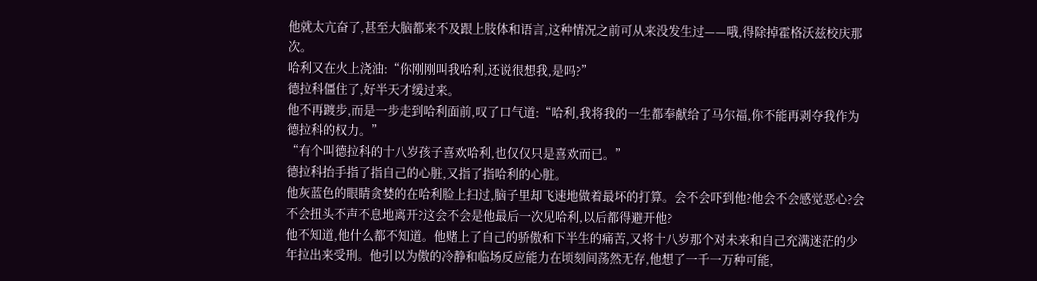他就太亢奋了,甚至大脑都来不及跟上肢体和语言,这种情况之前可从来没发生过——哦,得除掉霍格沃兹校庆那次。
哈利又在火上浇油:“你刚刚叫我哈利,还说很想我,是吗?”
德拉科僵住了,好半天才缓过来。
他不再踱步,而是一步走到哈利面前,叹了口气道:“哈利,我将我的一生都奉献给了马尔福,你不能再剥夺我作为德拉科的权力。”
“有个叫德拉科的十八岁孩子喜欢哈利,也仅仅只是喜欢而已。”
德拉科抬手指了指自己的心脏,又指了指哈利的心脏。
他灰蓝色的眼睛贪婪的在哈利脸上扫过,脑子里却飞速地做着最坏的打算。会不会吓到他?他会不会感觉恶心?会不会扭头不声不息地离开?这会不会是他最后一次见哈利,以后都得避开他?
他不知道,他什么都不知道。他赌上了自己的骄傲和下半生的痛苦,又将十八岁那个对未来和自己充满迷茫的少年拉出来受刑。他引以为傲的冷静和临场反应能力在顷刻间荡然无存,他想了一千一万种可能,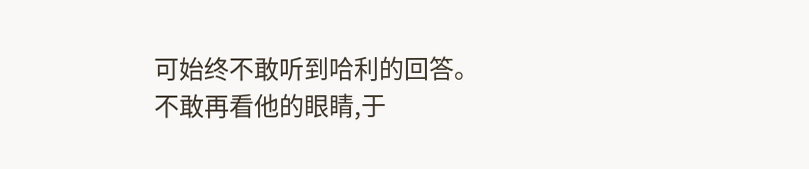可始终不敢听到哈利的回答。
不敢再看他的眼睛,于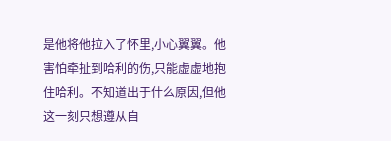是他将他拉入了怀里,小心翼翼。他害怕牵扯到哈利的伤,只能虚虚地抱住哈利。不知道出于什么原因,但他这一刻只想遵从自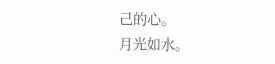己的心。
月光如水。